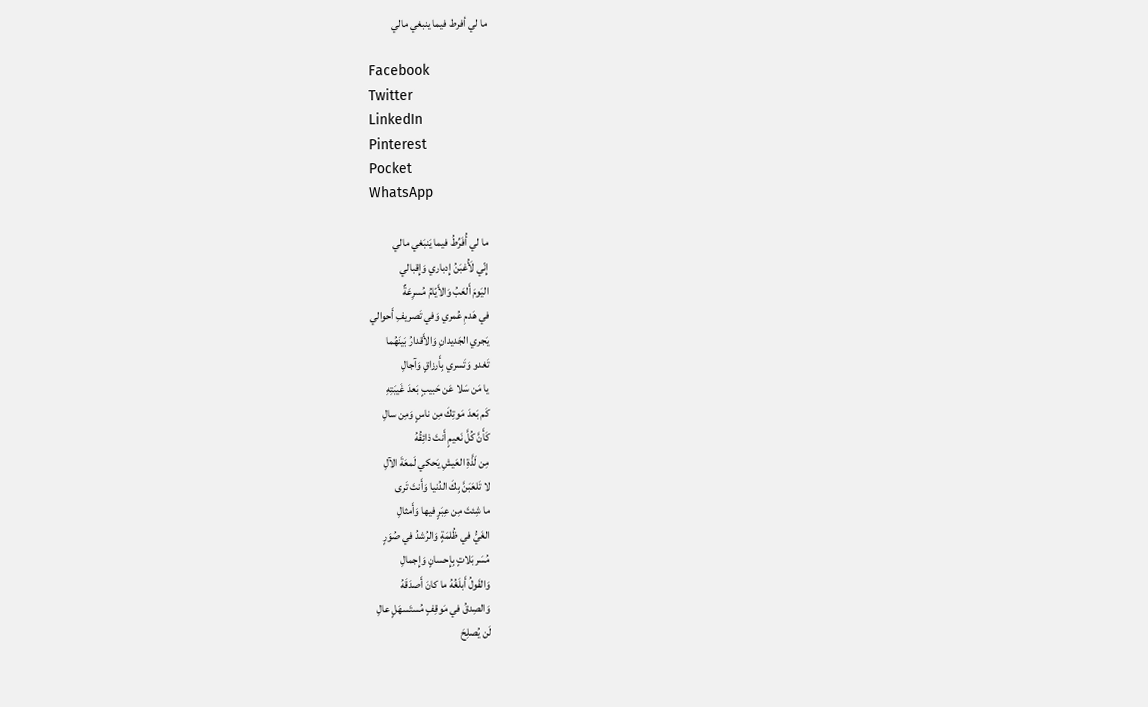ما لي أفرط فيما ينبغي مالي

Facebook
Twitter
LinkedIn
Pinterest
Pocket
WhatsApp

ما لي أُفَرِّطُ فيما يَنبَغي مالي
إِنّي لَأُغبَنُ إِدباري وَإِقبالي
اليَومَ أَلعَبُ وَالأَيّامُ مُسرِعَةٌ
في هَدمِ عُمري وَفي تَصريفِ أَحوالي
يَجري الجَديدانِ وَالأَقدارُ بَينَهُما
تَغدو وَتَسري بِأَرزاقٍ وَآجالِ
يا مَن سَلا عَن حَبيبٍ بَعدَ غَيبَتِهِ
كَم بَعدَ مَوتِكَ مِن ناسٍ وَمِن سالِ
كَأَنَّ كُلَّ نَعيمٍ أَنتَ ذائِقُهُ
مِن لَذَّةِ العَيشِ يَحكي لَمعَةَ الآلِ
لا تَلعَبَنَّ بِكَ الدُنيا وَأَنتَ تَرى
ما شِئتَ مِن عِبَرٍ فيها وَأَمثالِ
الغَيُّ في ظُلمَةٍ وَالرُشدُ في صُوَرٍ
مُسَربَلاتٍ بِإِحسانٍ وَإِجمالِ
وَالقَولُ أَبلَغُهُ ما كانَ أَصدَقَهُ
وَالصِدقُ في مَوقِفٍ مُستَسهَلٍ عالِ
لَن يُصلِحَ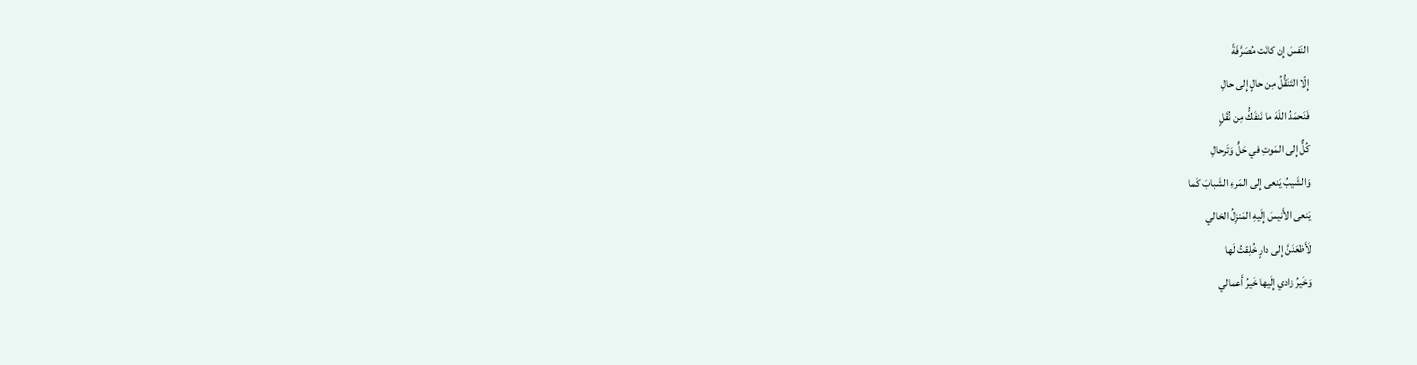النَفسَ إِن كانَت مُصَرَّفَةً
إِلّا التَنَقُّلُ مِن حالٍ إِلى حالِ
فَنَحمَدُ اللَهَ ما نَنفَكُّ مِن نُقَلٍ
كُلٌّ إِلى المَوتِ في حَلٍّ وَتَرحالِ
وَالشَيبُ يَنعى إِلى المَرءِ الشَبابَ كَما
يَنعى الأَنيسَ إِلَيهِ المَنزِلُ الخالي
لَأَظعَنَنَّ إِلى دارٍ خُلِقتُ لَها
وَخَيرُ زادي إِلَيها خَيرُ أَعمالي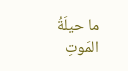ما حيلَةُ المَوتِ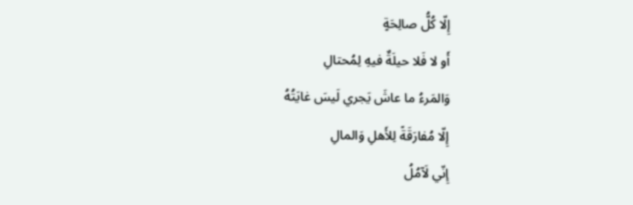إِلّا كُلُّ صالِحَةٍ
أَو لا فَلا حيلَةٌ فيهِ لِمُحتالِ
وَالمَرءُ ما عاشَ يَجري لَيسَ غايَتُهُ
إِلّا مُفارَقَةً لِلأَهلِ وَالمالِ
إِنّي لَآمُلُ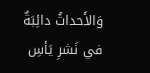وَالأَحداثُ دائِبَةٌ
في نَشرِ يَأسِ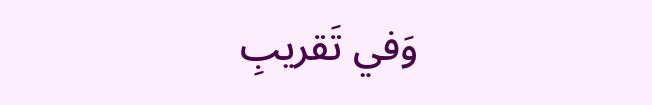وَفي تَقريبِ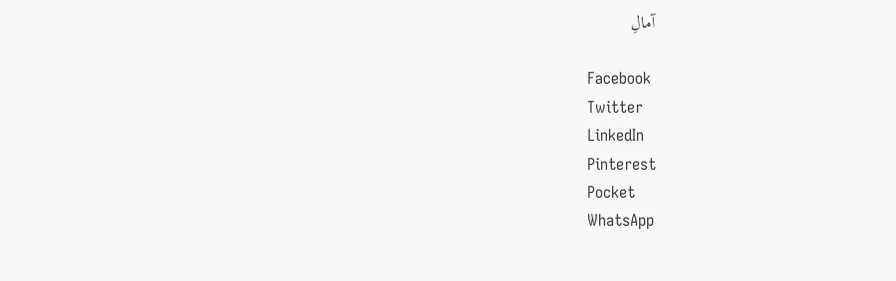آمالِ

Facebook
Twitter
LinkedIn
Pinterest
Pocket
WhatsApp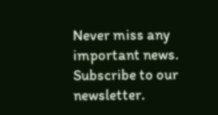Never miss any important news. Subscribe to our newsletter.